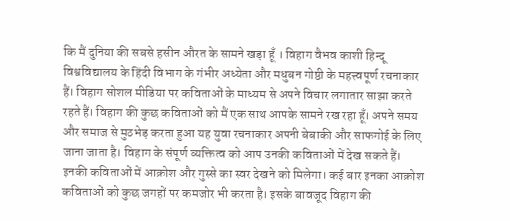कि मैं दुनिया की सबसे हसीन औरत के सामने खड़ा हूँ । विहाग वैभव काशी हिन्दू विश्वविद्यालय के हिंदी विभाग के गंभीर अध्येता और मधुबन गोष्ठी के महत्त्वपूर्ण रचनाकार हैं। विहाग सोशल मीडिया पर कविताओं के माध्यम से अपने विचार लगातार साझा करते रहते हैं। विहाग की कुछ कविताओं को मैं एक साथ आपके सामने रख रहा हूँ। अपने समय और समाज से मुठभेड़ करता हुआ यह युवा रचनाकार अपनी बेबाकी और साफगोई के लिए जाना जाता है। विहाग के संपूर्ण व्यक्तित्व को आप उनकी कविताओं में देख सकते हैं। इनकी कविताओं में आक्रोश और गुस्से का स्वर देखने को मिलेगा। कई बार इनका आक्रोश कविताओं को कुछ जगहों पर कमजोर भी करता है। इसके बावजूद विहाग की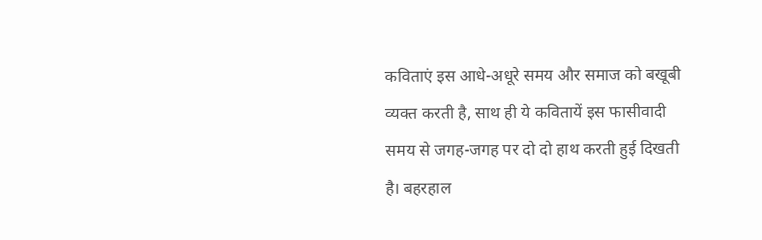कविताएं इस आधे-अधूरे समय और समाज को बखूबी व्यक्त करती है, साथ ही ये कवितायें इस फासीवादी समय से जगह-जगह पर दो दो हाथ करती हुई दिखती है। बहरहाल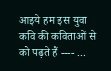आइये हम इस युवा कवि की कविताओं से को पढ़ते हैं ---- ...